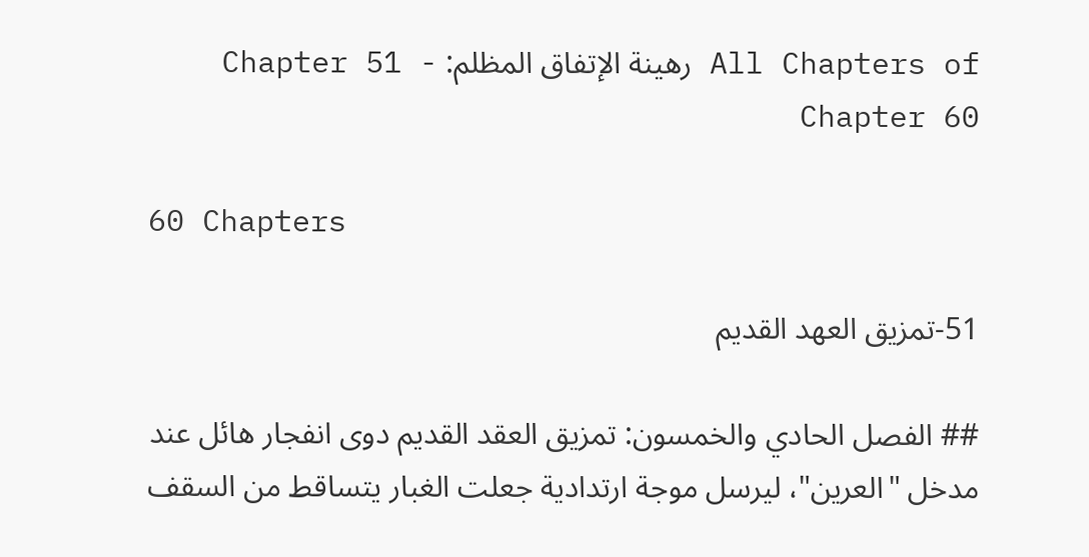All Chapters of رهينة الإتفاق المظلم: Chapter 51 - Chapter 60

60 Chapters

51-تمزيق العهد القديم

## الفصل الحادي والخمسون: تمزيق العقد القديم دوى انفجار هائل عند مدخل "العرين"، ليرسل موجة ارتدادية جعلت الغبار يتساقط من السقف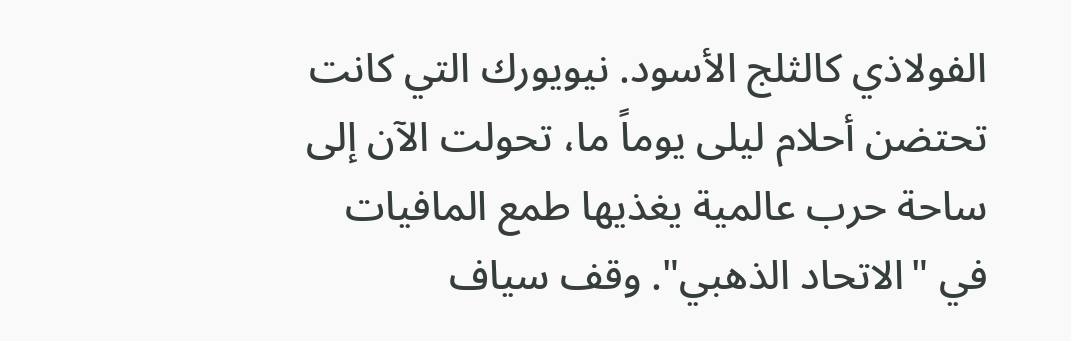الفولاذي كالثلج الأسود. نيويورك التي كانت تحتضن أحلام ليلى يوماً ما، تحولت الآن إلى ساحة حرب عالمية يغذيها طمع المافيات في "الاتحاد الذهبي". وقف سياف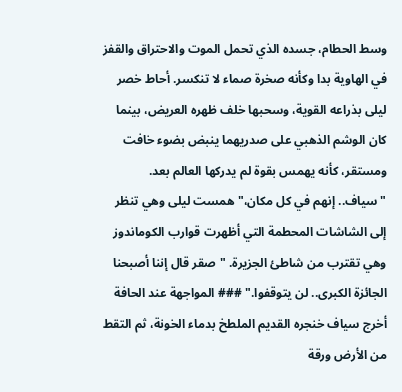وسط الحطام، جسده الذي تحمل الموت والاحتراق والقفز في الهاوية بدا وكأنه صخرة صماء لا تنكسر. أحاط خصر ليلى بذراعه القوية، وسحبها خلف ظهره العريض، بينما كان الوشم الذهبي على صدريهما ينبض بضوء خافت ومستقر، كأنه يهمس بقوة لم يدركها العالم بعد. "سياف.. إنهم في كل مكان،" همست ليلى وهي تنظر إلى الشاشات المحطمة التي أظهرت قوارب الكوماندوز وهي تقترب من شاطئ الجزيرة. "صقر قال إننا أصبحنا الجائزة الكبرى.. لن يتوقفوا." ### المواجهة عند الحافة أخرج سياف خنجره القديم الملطخ بدماء الخونة، ثم التقط من الأرض ورقة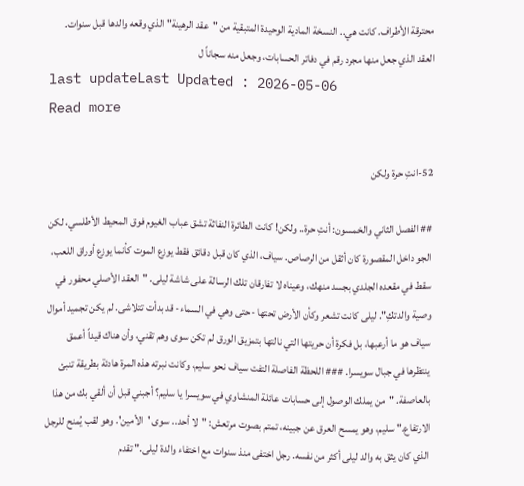محترقة الأطراف. كانت هي.. النسخة المادية الوحيدة المتبقية من "عقد الرهينة" الذي وقعه والدها قبل سنوات. العقد الذي جعل منها مجرد رقم في دفاتر الحسابات، وجعل منه سجاناً ل
last updateLast Updated : 2026-05-06
Read more

52-انتِ حرة ولكن

## الفصل الثاني والخمسون: أنتِ حرة.. ولكن! كانت الطائرة النفاثة تشق عباب الغيوم فوق المحيط الأطلسي، لكن الجو داخل المقصورة كان أثقل من الرصاص. سياف، الذي كان قبل دقائق فقط يوزع الموت كأنما يوزع أوراق اللعب، سقط في مقعده الجلدي بجسد منهك، وعيناه لا تفارقان تلك الرسالة على شاشة ليلى. "العقد الأصلي محفور في وصية والدتكِ". ليلى كانت تشعر وكأن الأرض تحتها -حتى وهي في السماء- قد بدأت تتلاشى. لم يكن تجميد أموال سياف هو ما أرعبها، بل فكرة أن حريتها التي نالتها بتمزيق الورق لم تكن سوى وهم تقني، وأن هناك قيداً أعمق ينتظرها في جبال سويسرا. ### اللحظة الفاصلة التفت سياف نحو سليم، وكانت نبرته هذه المرة هادئة بطريقة تنبئ بالعاصفة. "من يملك الوصول إلى حسابات عائلة المنشاوي في سويسرا يا سليم؟ أجبني قبل أن ألقي بك من هذا الارتفاع." سليم، وهو يمسح العرق عن جبينه، تمتم بصوت مرتعش: "لا أحد.. سوى 'الأمين'. وهو لقب يُمنح للرجل الذي كان يثق به والد ليلى أكثر من نفسه. رجل اختفى منذ سنوات مع اختفاء والدة ليلى." تقدم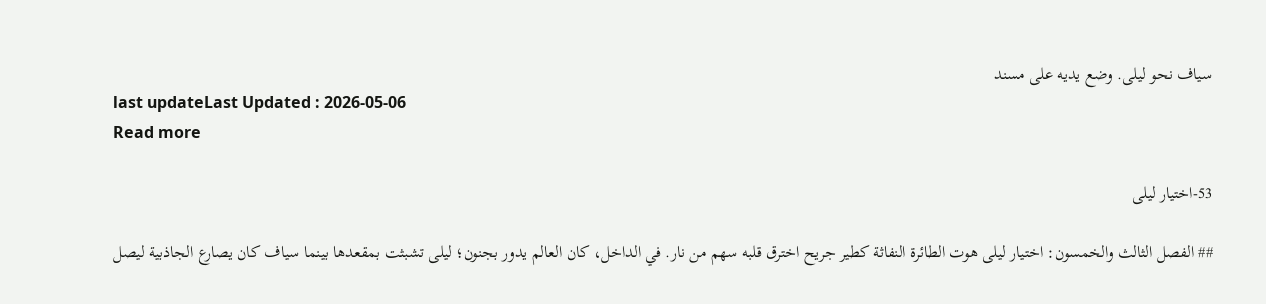سياف نحو ليلى. وضع يديه على مسند
last updateLast Updated : 2026-05-06
Read more

53-اختيار ليلى

## الفصل الثالث والخمسون: اختيار ليلى هوت الطائرة النفاثة كطير جريح اخترق قلبه سهم من نار. في الداخل، كان العالم يدور بجنون؛ ليلى تشبثت بمقعدها بينما سياف كان يصارع الجاذبية ليصل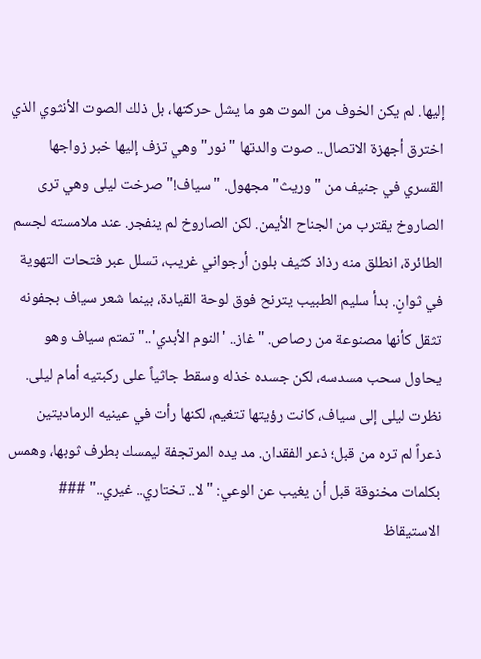إليها. لم يكن الخوف من الموت هو ما يشل حركتها، بل ذلك الصوت الأنثوي الذي اخترق أجهزة الاتصال.. صوت والدتها "نور" وهي تزف إليها خبر زواجها القسري في جنيف من "وريث" مجهول. "سياف!" صرخت ليلى وهي ترى الصاروخ يقترب من الجناح الأيمن. لكن الصاروخ لم ينفجر. عند ملامسته لجسم الطائرة، انطلق منه رذاذ كثيف بلون أرجواني غريب، تسلل عبر فتحات التهوية في ثوانٍ. بدأ سليم الطبيب يترنح فوق لوحة القيادة، بينما شعر سياف بجفونه تثقل كأنها مصنوعة من رصاص. "غاز.. 'النوم الأبدي'.." تمتم سياف وهو يحاول سحب مسدسه، لكن جسده خذله وسقط جاثياً على ركبتيه أمام ليلى. نظرت ليلى إلى سياف، كانت رؤيتها تتغيم، لكنها رأت في عينيه الرماديتين ذعراً لم تره من قبل؛ ذعر الفقدان. مد يده المرتجفة ليمسك بطرف ثوبها، وهمس بكلمات مخنوقة قبل أن يغيب عن الوعي: "لا.. تختاري.. غيري.." ### الاستيقاظ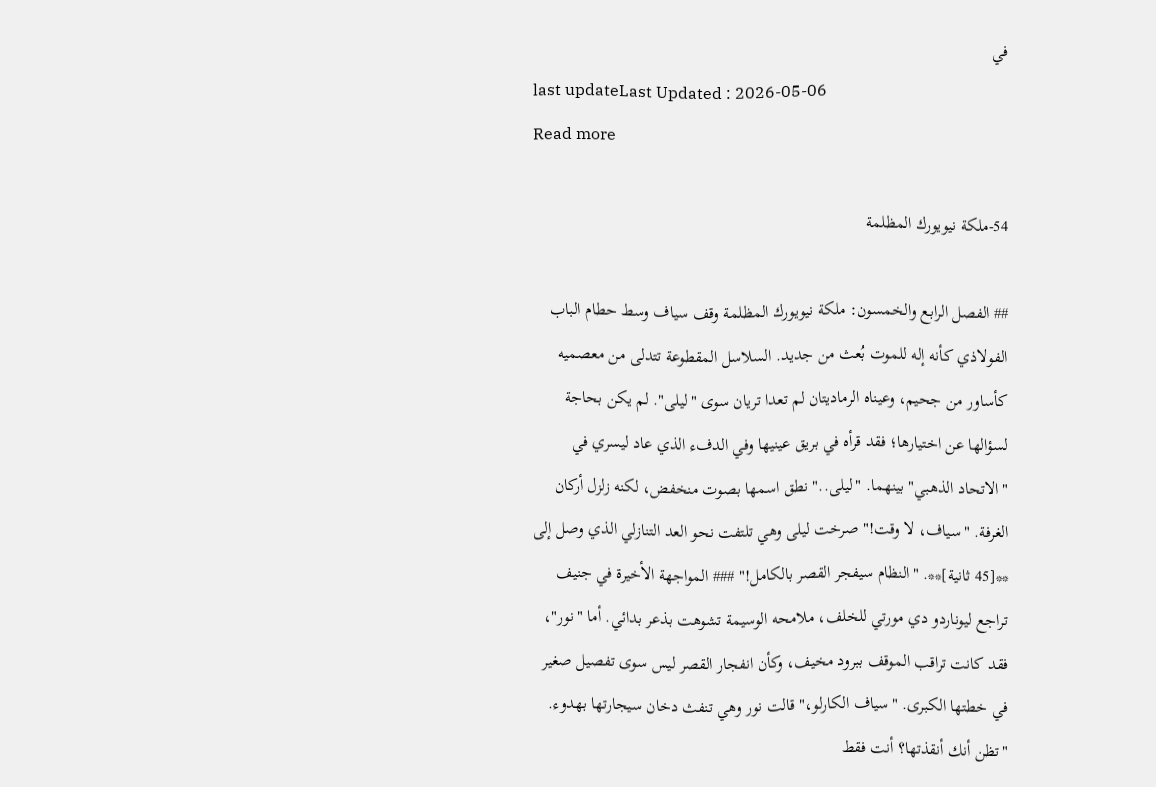في
last updateLast Updated : 2026-05-06
Read more

54-ملكة نيويورك المظلمة

## الفصل الرابع والخمسون: ملكة نيويورك المظلمة وقف سياف وسط حطام الباب الفولاذي كأنه إله للموت بُعث من جديد. السلاسل المقطوعة تتدلى من معصميه كأساور من جحيم، وعيناه الرماديتان لم تعدا تريان سوى "ليلى". لم يكن بحاجة لسؤالها عن اختيارها؛ فقد قرأه في بريق عينيها وفي الدفء الذي عاد ليسري في "الاتحاد الذهبي" بينهما. "ليلى.." نطق اسمها بصوت منخفض، لكنه زلزل أركان الغرفة. "سياف، لا وقت!" صرخت ليلى وهي تلتفت نحو العد التنازلي الذي وصل إلى **[45 ثانية]**. "النظام سيفجر القصر بالكامل!" ### المواجهة الأخيرة في جنيف تراجع ليوناردو دي مورتي للخلف، ملامحه الوسيمة تشوهت بذعر بدائي. أما "نور"، فقد كانت تراقب الموقف ببرود مخيف، وكأن انفجار القصر ليس سوى تفصيل صغير في خطتها الكبرى. "سياف الكارلو،" قالت نور وهي تنفث دخان سيجارتها بهدوء. "تظن أنك أنقذتها؟ أنت فقط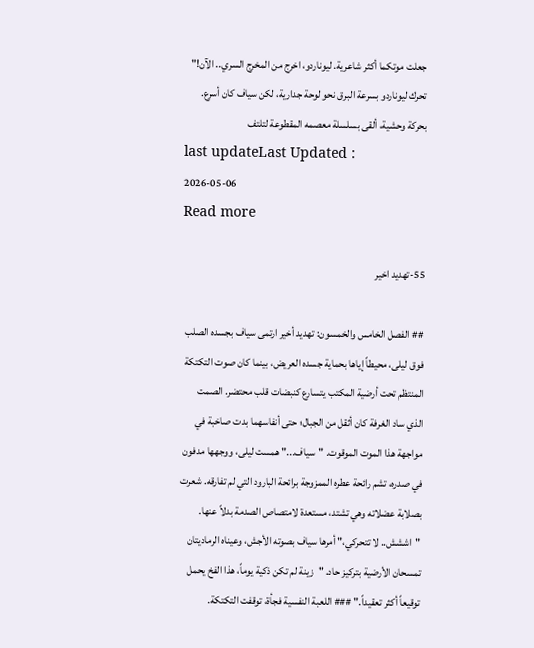جعلت موتكما أكثر شاعرية. ليوناردو، اخرج من المخرج السري.. الآن!" تحرك ليوناردو بسرعة البرق نحو لوحة جدارية، لكن سياف كان أسرع. بحركة وحشية، ألقى بسلسلة معصمه المقطوعة لتلتف
last updateLast Updated : 2026-05-06
Read more

55-تهديد اخير

## الفصل الخامس والخمسون: تهديد أخير ارتمى سياف بجسده الصلب فوق ليلى، محيطاً إياها بحماية جسده العريض، بينما كان صوت التكتكة المنتظم تحت أرضية المكتب يتسارع كنبضات قلب محتضر. الصمت الذي ساد الغرفة كان أثقل من الجبال؛ حتى أنفاسهما بدت صاخبة في مواجهة هذا الموت الموقوت. "سياف..." همست ليلى، ووجهها مدفون في صدره، تشم رائحة عطره الممزوجة برائحة البارود التي لم تفارقه. شعرت بصلابة عضلاته وهي تشتد، مستعدة لامتصاص الصدمة بدلاً عنها. "اششش.. لا تتحركي،" أمرها سياف بصوته الأجش، وعيناه الرماديتان تمسحان الأرضية بتركيز حاد. "زينة لم تكن ذكية يوماً، هذا الفخ يحمل توقيعاً أكثر تعقيداً." ### اللعبة النفسية فجأة، توقفت التكتكة.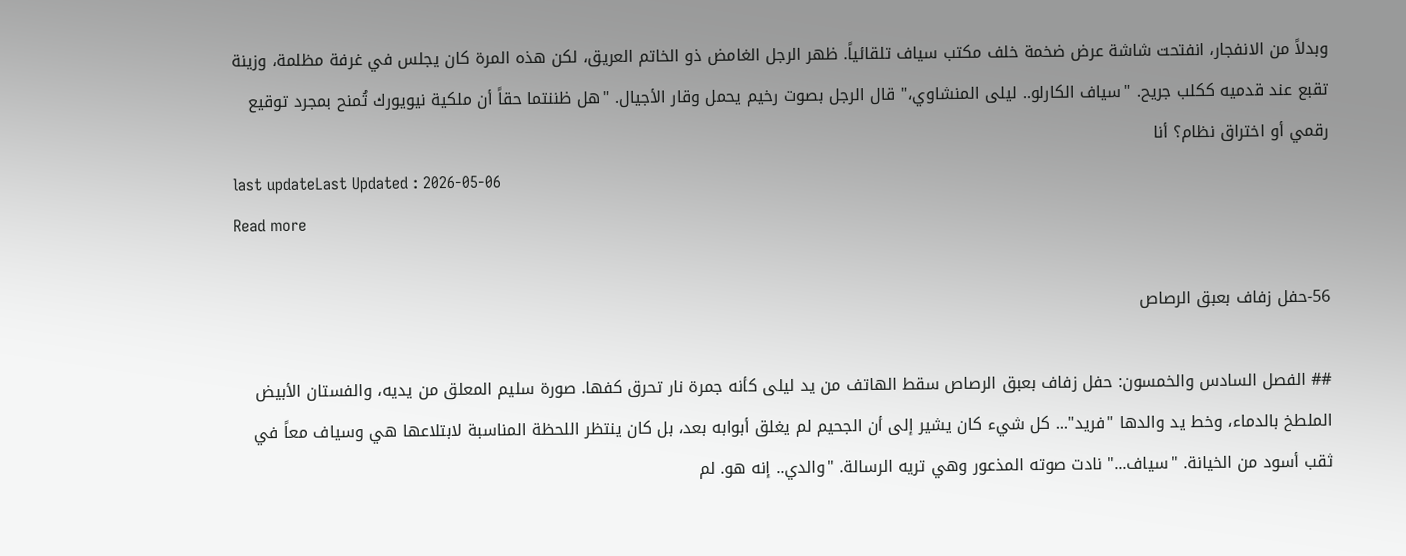وبدلاً من الانفجار، انفتحت شاشة عرض ضخمة خلف مكتب سياف تلقائياً. ظهر الرجل الغامض ذو الخاتم العريق، لكن هذه المرة كان يجلس في غرفة مظلمة، وزينة تقبع عند قدميه ككلب جريح. "سياف الكارلو.. ليلى المنشاوي،" قال الرجل بصوت رخيم يحمل وقار الأجيال. "هل ظننتما حقاً أن ملكية نيويورك تُمنح بمجرد توقيع رقمي أو اختراق نظام؟ أنا
last updateLast Updated : 2026-05-06
Read more

56-حفل زفاف بعبق الرصاص

## الفصل السادس والخمسون: حفل زفاف بعبق الرصاص سقط الهاتف من يد ليلى كأنه جمرة نار تحرق كفها. صورة سليم المعلق من يديه، والفستان الأبيض الملطخ بالدماء، وخط يد والدها "فريد"... كل شيء كان يشير إلى أن الجحيم لم يغلق أبوابه بعد، بل كان ينتظر اللحظة المناسبة لابتلاعها هي وسياف معاً في ثقب أسود من الخيانة. "سياف..." نادت صوته المذعور وهي تريه الرسالة. "والدي.. إنه هو. لم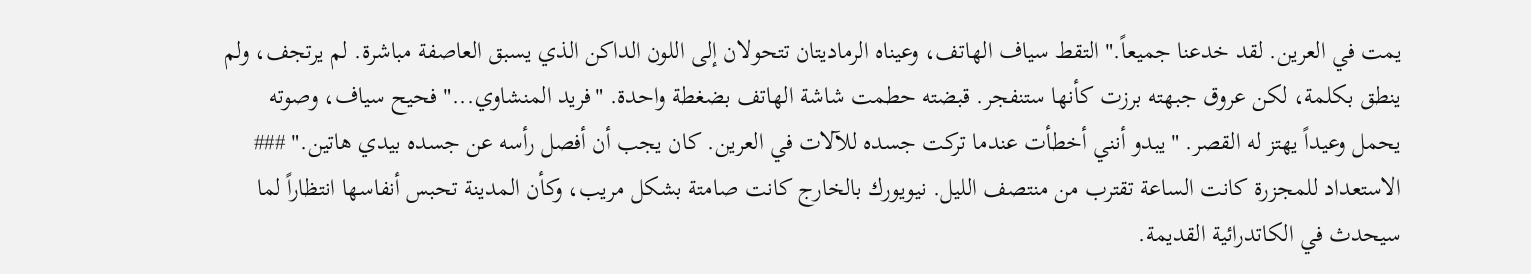يمت في العرين. لقد خدعنا جميعاً." التقط سياف الهاتف، وعيناه الرماديتان تتحولان إلى اللون الداكن الذي يسبق العاصفة مباشرة. لم يرتجف، ولم ينطق بكلمة، لكن عروق جبهته برزت كأنها ستنفجر. قبضته حطمت شاشة الهاتف بضغطة واحدة. "فريد المنشاوي..." فحيح سياف، وصوته يحمل وعيداً يهتز له القصر. "يبدو أنني أخطأت عندما تركت جسده للآلات في العرين. كان يجب أن أفصل رأسه عن جسده بيدي هاتين." ### الاستعداد للمجزرة كانت الساعة تقترب من منتصف الليل. نيويورك بالخارج كانت صامتة بشكل مريب، وكأن المدينة تحبس أنفاسها انتظاراً لما سيحدث في الكاتدرائية القديمة.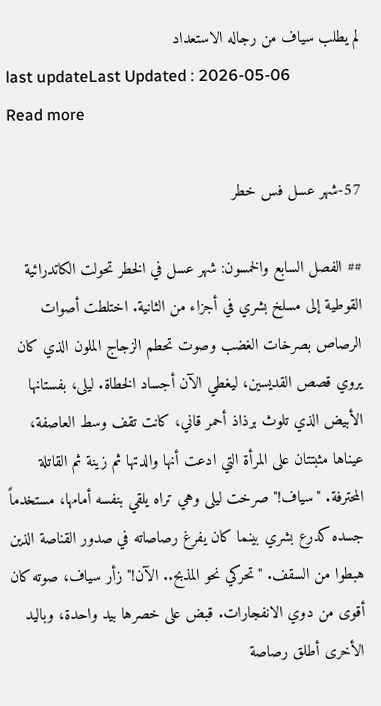لم يطلب سياف من رجاله الاستعداد
last updateLast Updated : 2026-05-06
Read more

57-شهر عسل فس خطر

## الفصل السابع والخمسون: شهر عسل في الخطر تحولت الكاتدرائية القوطية إلى مسلخ بشري في أجزاء من الثانية. اختلطت أصوات الرصاص بصرخات الغضب وصوت تحطم الزجاج الملون الذي كان يروي قصص القديسين، ليغطي الآن أجساد الخطاة. ليلى، بفستانها الأبيض الذي تلوث برذاذ أحمر قاني، كانت تقف وسط العاصفة، عيناها مثبتتان على المرأة التي ادعت أنها والدتها ثم زينة ثم القاتلة المحترفة. "سياف!" صرخت ليلى وهي تراه يلقي بنفسه أمامها، مستخدماً جسده كدرع بشري بينما كان يفرغ رصاصاته في صدور القناصة الذين هبطوا من السقف. "تحركي نحو المذبح.. الآن!" زأر سياف، صوته كان أقوى من دوي الانفجارات. قبض على خصرها بيد واحدة، وباليد الأخرى أطلق رصاصة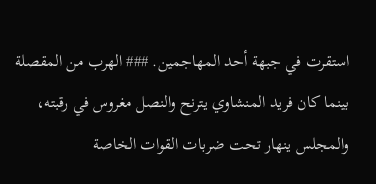استقرت في جبهة أحد المهاجمين. ### الهرب من المقصلة بينما كان فريد المنشاوي يترنح والنصل مغروس في رقبته، والمجلس ينهار تحت ضربات القوات الخاصة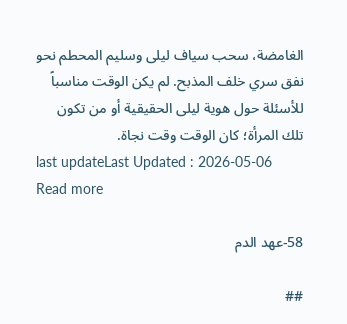الغامضة، سحب سياف ليلى وسليم المحطم نحو نفق سري خلف المذبح. لم يكن الوقت مناسباً للأسئلة حول هوية ليلى الحقيقية أو من تكون تلك المرأة؛ كان الوقت وقت نجاة.
last updateLast Updated : 2026-05-06
Read more

58-عهد الدم

##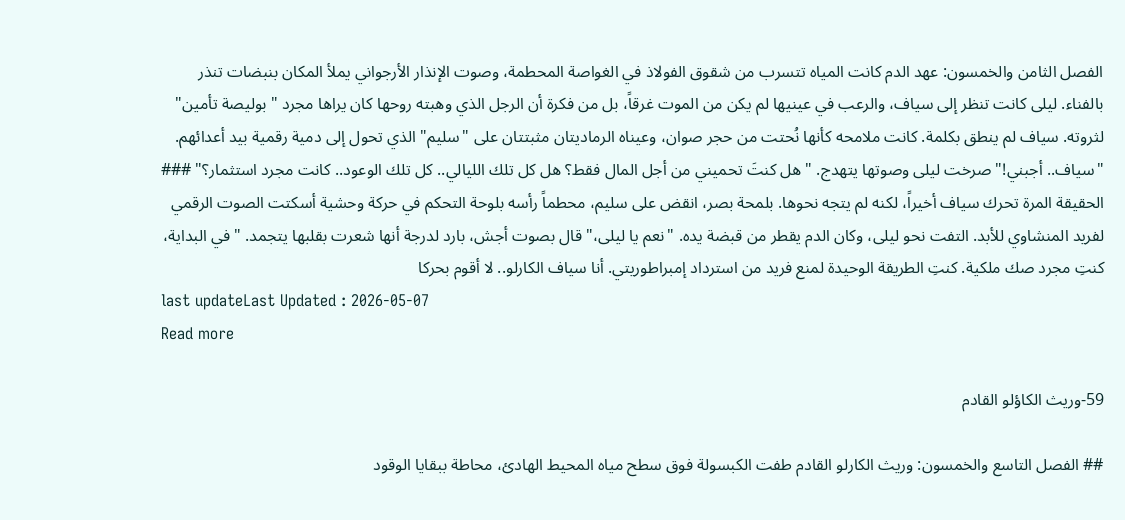الفصل الثامن والخمسون: عهد الدم كانت المياه تتسرب من شقوق الفولاذ في الغواصة المحطمة، وصوت الإنذار الأرجواني يملأ المكان بنبضات تنذر بالفناء. ليلى كانت تنظر إلى سياف، والرعب في عينيها لم يكن من الموت غرقاً، بل من فكرة أن الرجل الذي وهبته روحها كان يراها مجرد "بوليصة تأمين" لثروته. سياف لم ينطق بكلمة. كانت ملامحه كأنها نُحتت من حجر صوان، وعيناه الرماديتان مثبتتان على "سليم" الذي تحول إلى دمية رقمية بيد أعدائهم. "سياف.. أجبني!" صرخت ليلى وصوتها يتهدج. "هل كنتَ تحميني من أجل المال فقط؟ هل كل تلك الليالي.. كل تلك الوعود.. كانت مجرد استثمار؟" ### الحقيقة المرة تحرك سياف أخيراً، لكنه لم يتجه نحوها. بلمحة بصر، انقض على سليم، محطماً رأسه بلوحة التحكم في حركة وحشية أسكتت الصوت الرقمي لفريد المنشاوي للأبد. التفت نحو ليلى، وكان الدم يقطر من قبضة يده. "نعم يا ليلى،" قال بصوت أجش، بارد لدرجة أنها شعرت بقلبها يتجمد. "في البداية، كنتِ مجرد صك ملكية. كنتِ الطريقة الوحيدة لمنع فريد من استرداد إمبراطوريتي. أنا سياف الكارلو.. لا أقوم بحركا
last updateLast Updated : 2026-05-07
Read more

59-وريث الكاؤلو القادم

## الفصل التاسع والخمسون: وريث الكارلو القادم طفت الكبسولة فوق سطح مياه المحيط الهادئ، محاطة ببقايا الوقود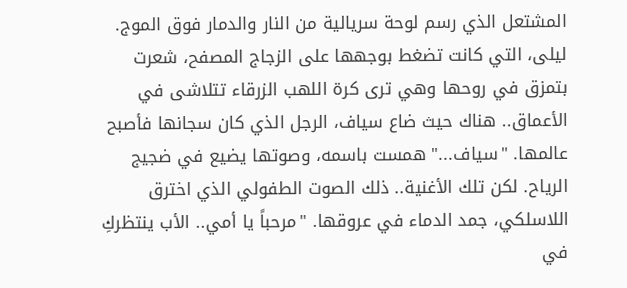المشتعل الذي رسم لوحة سريالية من النار والدمار فوق الموج. ليلى، التي كانت تضغط بوجهها على الزجاج المصفح، شعرت بتمزق في روحها وهي ترى كرة اللهب الزرقاء تتلاشى في الأعماق.. هناك حيث ضاع سياف، الرجل الذي كان سجانها فأصبح عالمها. "سياف..." همست باسمه، وصوتها يضيع في ضجيج الرياح. لكن تلك الأغنية.. ذلك الصوت الطفولي الذي اخترق اللاسلكي، جمد الدماء في عروقها. "مرحباً يا أمي.. الأب ينتظركِ في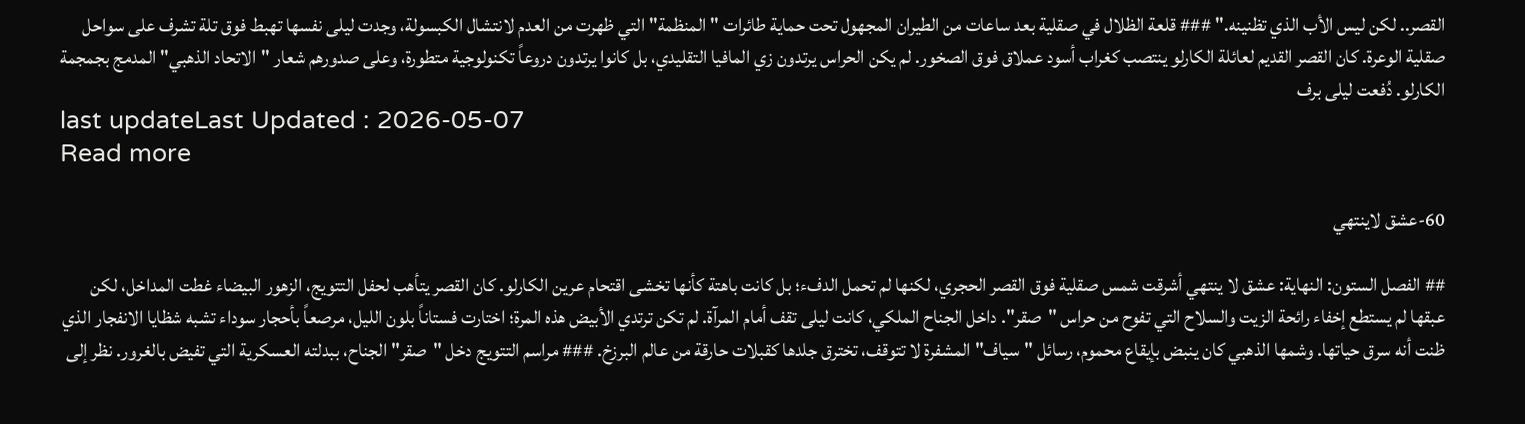القصر.. لكن ليس الأب الذي تظنينه." ### قلعة الظلال في صقلية بعد ساعات من الطيران المجهول تحت حماية طائرات "المنظمة" التي ظهرت من العدم لانتشال الكبسولة، وجدت ليلى نفسها تهبط فوق تلة تشرف على سواحل صقلية الوعرة. كان القصر القديم لعائلة الكارلو ينتصب كغراب أسود عملاق فوق الصخور. لم يكن الحراس يرتدون زي المافيا التقليدي، بل كانوا يرتدون دروعاً تكنولوجية متطورة، وعلى صدورهم شعار "الاتحاد الذهبي" المدمج بجمجمة الكارلو. دُفعت ليلى برف
last updateLast Updated : 2026-05-07
Read more

60-عشق لاينتهي

## الفصل الستون: النهاية: عشق لا ينتهي أشرقت شمس صقلية فوق القصر الحجري، لكنها لم تحمل الدفء؛ بل كانت باهتة كأنها تخشى اقتحام عرين الكارلو. كان القصر يتأهب لحفل التتويج، الزهور البيضاء غطت المداخل، لكن عبقها لم يستطع إخفاء رائحة الزيت والسلاح التي تفوح من حراس "صقر". داخل الجناح الملكي، كانت ليلى تقف أمام المرآة. لم تكن ترتدي الأبيض هذه المرة؛ اختارت فستاناً بلون الليل، مرصعاً بأحجار سوداء تشبه شظايا الانفجار الذي ظنت أنه سرق حياتها. وشمها الذهبي كان ينبض بإيقاع محموم، رسائل "سياف" المشفرة لا تتوقف، تخترق جلدها كقبلات حارقة من عالم البرزخ. ### مراسم التتويج دخل "صقر" الجناح، ببدلته العسكرية التي تفيض بالغرور. نظر إلى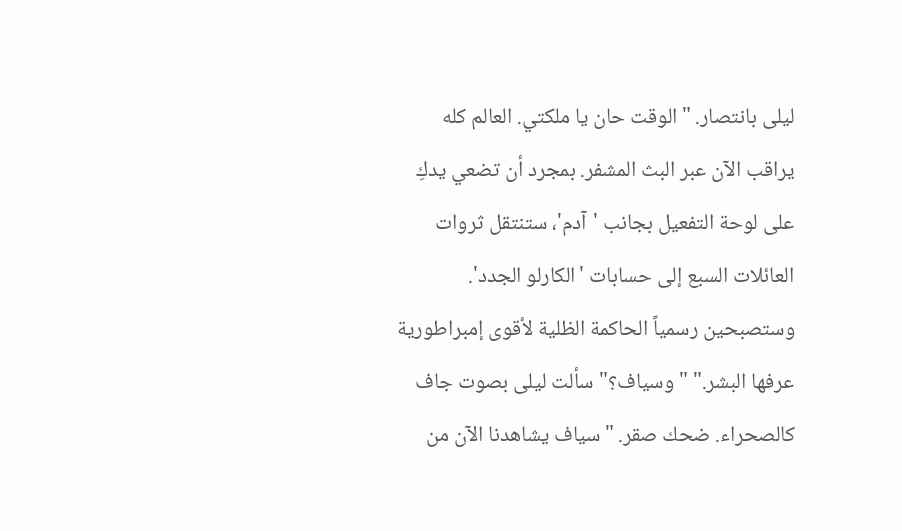ليلى بانتصار. "الوقت حان يا ملكتي. العالم كله يراقب الآن عبر البث المشفر. بمجرد أن تضعي يدكِ على لوحة التفعيل بجانب 'آدم'، ستنتقل ثروات العائلات السبع إلى حسابات 'الكارلو الجدد'. وستصبحين رسمياً الحاكمة الظلية لأقوى إمبراطورية عرفها البشر." "وسياف؟" سألت ليلى بصوت جاف كالصحراء. ضحك صقر. "سياف يشاهدنا الآن من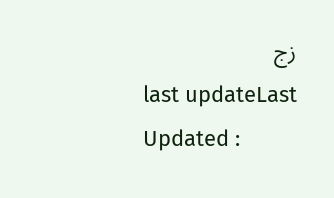زج
last updateLast Updated :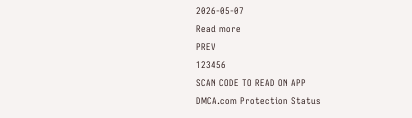2026-05-07
Read more
PREV
123456
SCAN CODE TO READ ON APP
DMCA.com Protection Status